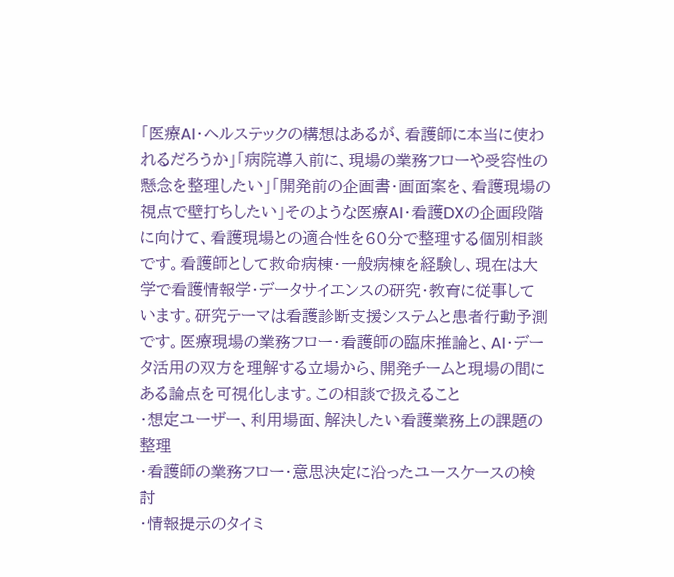「医療AI・ヘルステックの構想はあるが、看護師に本当に使われるだろうか」「病院導入前に、現場の業務フローや受容性の懸念を整理したい」「開発前の企画書・画面案を、看護現場の視点で壁打ちしたい」そのような医療AI・看護DXの企画段階に向けて、看護現場との適合性を60分で整理する個別相談です。看護師として救命病棟・一般病棟を経験し、現在は大学で看護情報学・データサイエンスの研究・教育に従事しています。研究テーマは看護診断支援システムと患者行動予測です。医療現場の業務フロー・看護師の臨床推論と、AI・データ活用の双方を理解する立場から、開発チームと現場の間にある論点を可視化します。この相談で扱えること
・想定ユーザー、利用場面、解決したい看護業務上の課題の整理
・看護師の業務フロー・意思決定に沿ったユースケースの検討
・情報提示のタイミ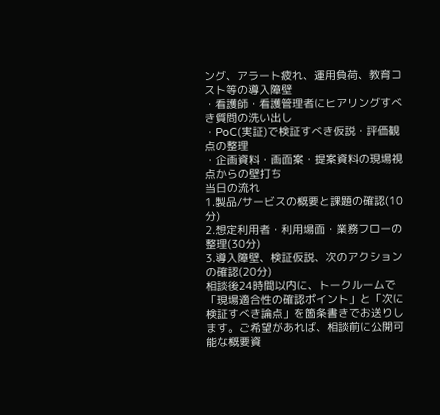ング、アラート疲れ、運用負荷、教育コスト等の導入障壁
・看護師・看護管理者にヒアリングすべき質問の洗い出し
・PoC(実証)で検証すべき仮説・評価観点の整理
・企画資料・画面案・提案資料の現場視点からの壁打ち
当日の流れ
1.製品/サービスの概要と課題の確認(10分)
2.想定利用者・利用場面・業務フローの整理(30分)
3.導入障壁、検証仮説、次のアクションの確認(20分)
相談後24時間以内に、トークルームで「現場適合性の確認ポイント」と「次に検証すべき論点」を箇条書きでお送りします。ご希望があれば、相談前に公開可能な概要資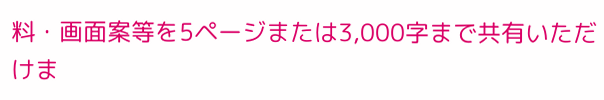料・画面案等を5ページまたは3,000字まで共有いただけま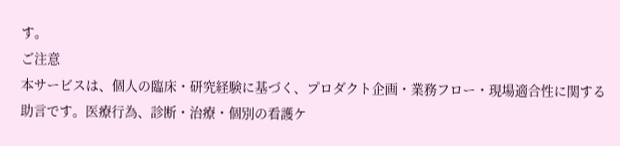す。
ご注意
本サービスは、個人の臨床・研究経験に基づく、プロダクト企画・業務フロー・現場適合性に関する助言です。医療行為、診断・治療・個別の看護ケ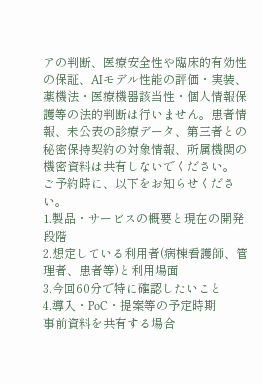アの判断、医療安全性や臨床的有効性の保証、AIモデル性能の評価・実装、薬機法・医療機器該当性・個人情報保護等の法的判断は行いません。患者情報、未公表の診療データ、第三者との秘密保持契約の対象情報、所属機関の機密資料は共有しないでください。
ご予約時に、以下をお知らせください。
1.製品・サービスの概要と現在の開発段階
2.想定している利用者(病棟看護師、管理者、患者等)と利用場面
3.今回60分で特に確認したいこと
4.導入・PoC・提案等の予定時期
事前資料を共有する場合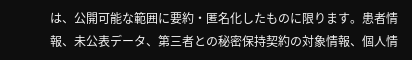は、公開可能な範囲に要約・匿名化したものに限ります。患者情報、未公表データ、第三者との秘密保持契約の対象情報、個人情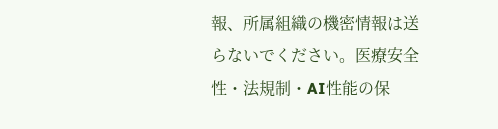報、所属組織の機密情報は送らないでください。医療安全性・法規制・AI性能の保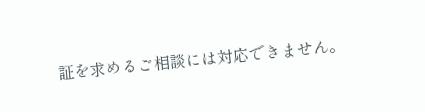証を求めるご相談には対応できません。